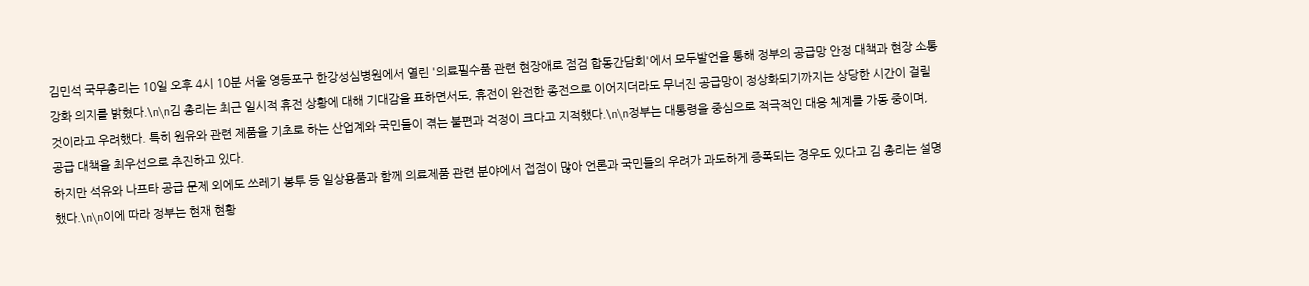김민석 국무총리는 10일 오후 4시 10분 서울 영등포구 한강성심병원에서 열린 '의료필수품 관련 현장애로 점검 합동간담회'에서 모두발언을 통해 정부의 공급망 안정 대책과 현장 소통 강화 의지를 밝혔다.\n\n김 총리는 최근 일시적 휴전 상황에 대해 기대감을 표하면서도, 휴전이 완전한 종전으로 이어지더라도 무너진 공급망이 정상화되기까지는 상당한 시간이 걸릴 것이라고 우려했다. 특히 원유와 관련 제품을 기초로 하는 산업계와 국민들이 겪는 불편과 걱정이 크다고 지적했다.\n\n정부는 대통령을 중심으로 적극적인 대응 체계를 가동 중이며, 공급 대책을 최우선으로 추진하고 있다.
하지만 석유와 나프타 공급 문제 외에도 쓰레기 봉투 등 일상용품과 함께 의료제품 관련 분야에서 접점이 많아 언론과 국민들의 우려가 과도하게 증폭되는 경우도 있다고 김 총리는 설명했다.\n\n이에 따라 정부는 현재 현황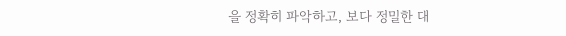을 정확히 파악하고, 보다 정밀한 대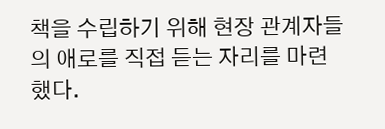책을 수립하기 위해 현장 관계자들의 애로를 직접 듣는 자리를 마련했다.